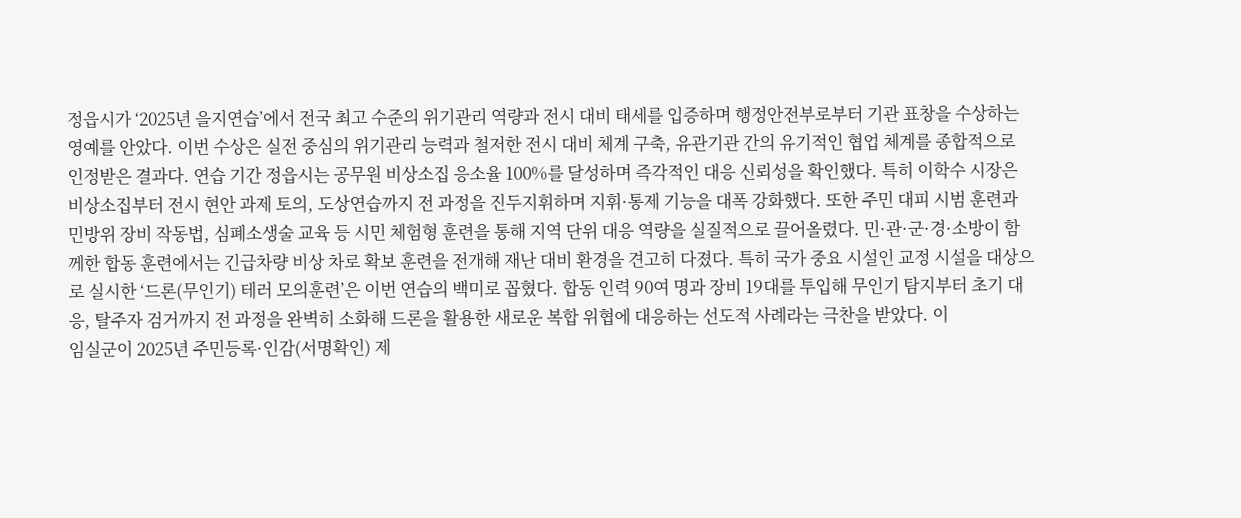정읍시가 ‘2025년 을지연습’에서 전국 최고 수준의 위기관리 역량과 전시 대비 태세를 입증하며 행정안전부로부터 기관 표창을 수상하는 영예를 안았다. 이번 수상은 실전 중심의 위기관리 능력과 철저한 전시 대비 체계 구축, 유관기관 간의 유기적인 협업 체계를 종합적으로 인정받은 결과다. 연습 기간 정읍시는 공무원 비상소집 응소율 100%를 달성하며 즉각적인 대응 신뢰성을 확인했다. 특히 이학수 시장은 비상소집부터 전시 현안 과제 토의, 도상연습까지 전 과정을 진두지휘하며 지휘·통제 기능을 대폭 강화했다. 또한 주민 대피 시범 훈련과 민방위 장비 작동법, 심폐소생술 교육 등 시민 체험형 훈련을 통해 지역 단위 대응 역량을 실질적으로 끌어올렸다. 민·관·군·경·소방이 함께한 합동 훈련에서는 긴급차량 비상 차로 확보 훈련을 전개해 재난 대비 환경을 견고히 다졌다. 특히 국가 중요 시설인 교정 시설을 대상으로 실시한 ‘드론(무인기) 테러 모의훈련’은 이번 연습의 백미로 꼽혔다. 합동 인력 90여 명과 장비 19대를 투입해 무인기 탐지부터 초기 대응, 탈주자 검거까지 전 과정을 완벽히 소화해 드론을 활용한 새로운 복합 위협에 대응하는 선도적 사례라는 극찬을 받았다. 이
임실군이 2025년 주민등록·인감(서명확인) 제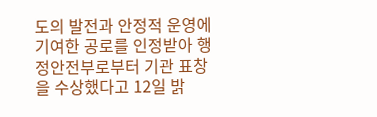도의 발전과 안정적 운영에 기여한 공로를 인정받아 행정안전부로부터 기관 표창을 수상했다고 12일 밝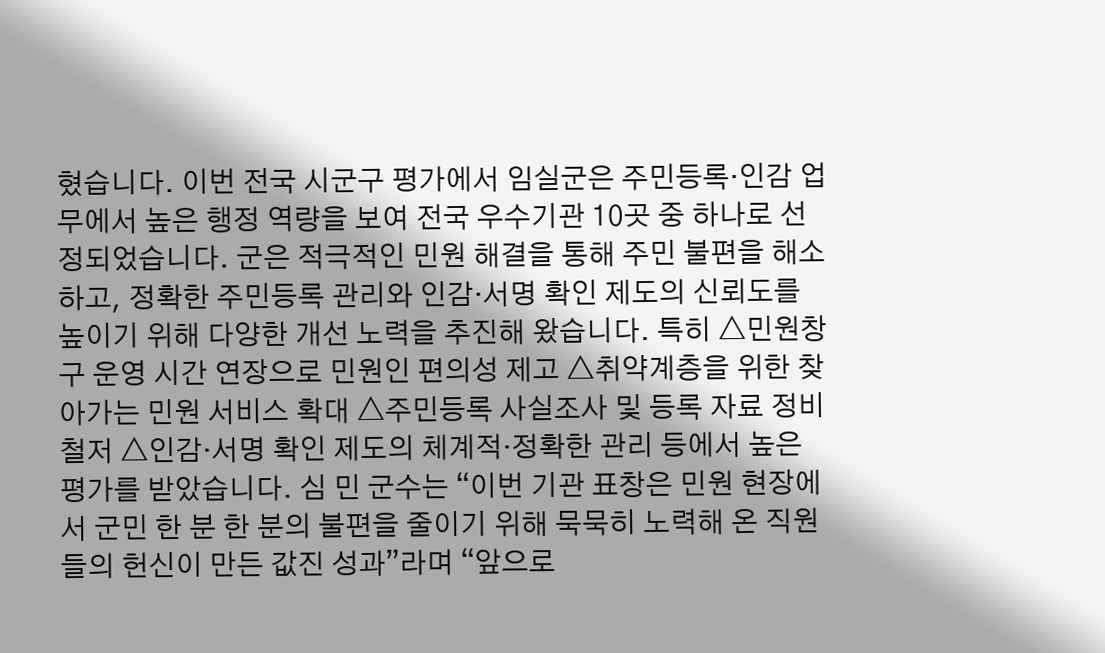혔습니다. 이번 전국 시군구 평가에서 임실군은 주민등록·인감 업무에서 높은 행정 역량을 보여 전국 우수기관 10곳 중 하나로 선정되었습니다. 군은 적극적인 민원 해결을 통해 주민 불편을 해소하고, 정확한 주민등록 관리와 인감·서명 확인 제도의 신뢰도를 높이기 위해 다양한 개선 노력을 추진해 왔습니다. 특히 △민원창구 운영 시간 연장으로 민원인 편의성 제고 △취약계층을 위한 찾아가는 민원 서비스 확대 △주민등록 사실조사 및 등록 자료 정비 철저 △인감·서명 확인 제도의 체계적·정확한 관리 등에서 높은 평가를 받았습니다. 심 민 군수는 “이번 기관 표창은 민원 현장에서 군민 한 분 한 분의 불편을 줄이기 위해 묵묵히 노력해 온 직원들의 헌신이 만든 값진 성과”라며 “앞으로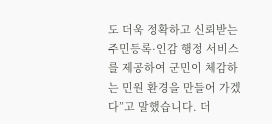도 더욱 정확하고 신뢰받는 주민등록·인감 행정 서비스를 제공하여 군민이 체감하는 민원 환경을 만들어 가겠다”고 말했습니다. 더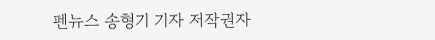펜뉴스 송형기 기자 저작권자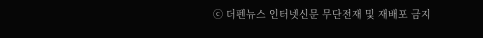ⓒ 더펜뉴스 인터넷신문 무단전재 및 재배포 금지